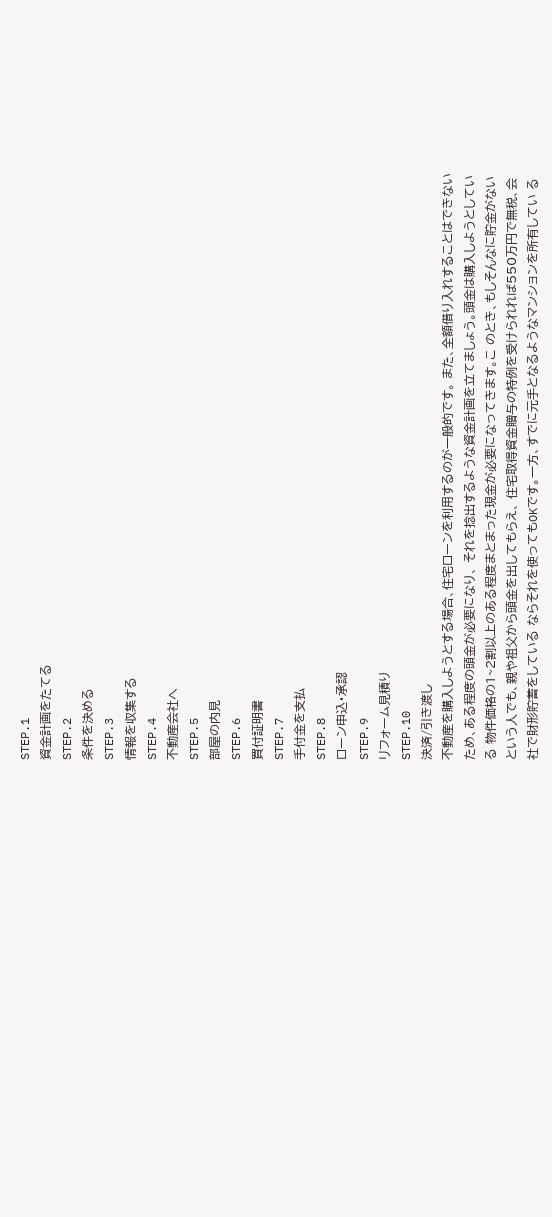STEP.1
資金計画をたてる
STEP.2
条件を決める
STEP.3
情報を収集する
STEP.4
不動産会社へ
STEP.5
部屋の内見
STEP.6
買付証明書
STEP.7
手付金を支払
STEP.8
ローン申込・承認
STEP.9
リフォーム見積り
STEP.10
決済/引き渡し
不動産を購入しようとする場合、住宅ローンを利用するのが一般的です。 また、全額借り入れすることはできないため、ある程度の頭金が必要になり、 それを捻出するような資金計画を立てましょう。頭金は購入しようとしている 物件価格の1~2割以上のある程度まとまった現金が必要になってきます。こ のとき、もしそんなに貯金がないという人でも、親や祖父から頭金を出してもらえ、 住宅取得資金贈与の特例を受けられれば550万円で無税、会社で財形貯蓄をしている ならそれを使ってもOKです。一方、すでに元手となるようなマンションを所有してい る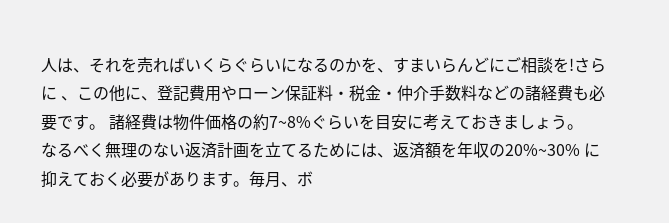人は、それを売ればいくらぐらいになるのかを、すまいらんどにご相談を!さらに 、この他に、登記費用やローン保証料・税金・仲介手数料などの諸経費も必要です。 諸経費は物件価格の約7~8%ぐらいを目安に考えておきましょう。
なるべく無理のない返済計画を立てるためには、返済額を年収の20%~30% に抑えておく必要があります。毎月、ボ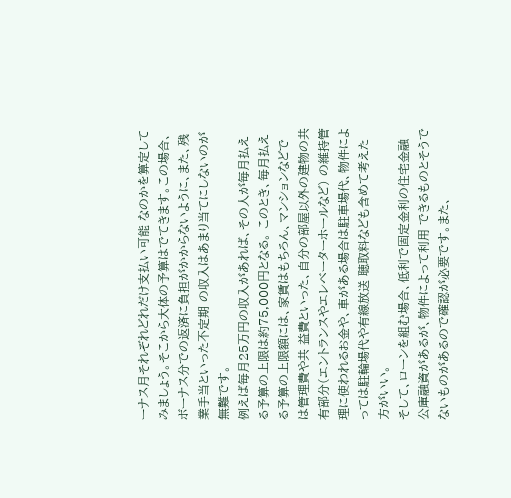ーナス月それぞれどれだけ支払い可能 なのかを算定してみましょう。そこから大体の予算はでてきます。この場合、 ボーナス分での返済に負担がかからないように、また、残業手当といった不定期 の収入はあまり当てにしないのが無難です。
例えば毎月25万円の収入があれば、その人が毎月払える予算の上限は約75,000円となる。 このとき、毎月払える予算の上限額には、家賃はもちろん、マンションなどでは管理費や共 益費といった、自分の部屋以外の建物の共有部分(エントランスやエレベーターホールなど) の維持管理に使われるお金や、車がある場合は駐車場代、物件によっては駐輪場代や有線放送 聴取料なども含めて考えた方がいい。
そして、ローンを組む場合、低利で固定金利の住宅金融公庫融資があるが、物件によって利用 できるものとそうでないものがあるので確認が必要です。また、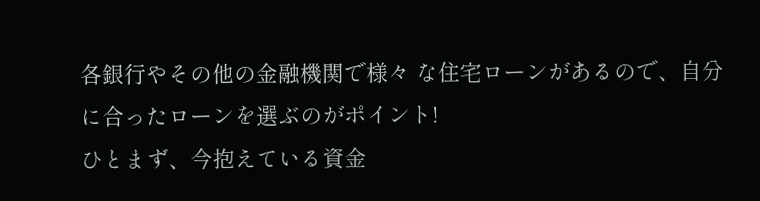各銀行やその他の金融機関で様々 な住宅ローンがあるので、自分に合ったローンを選ぶのがポイント!
ひとまず、今抱えている資金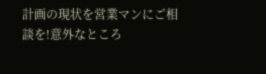計画の現状を営業マンにご相談を!意外なところ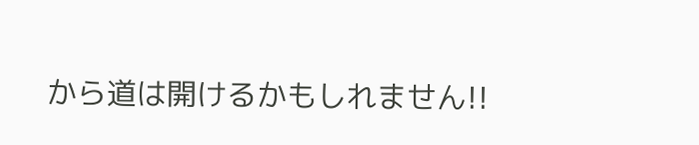から道は開けるかもしれません!!